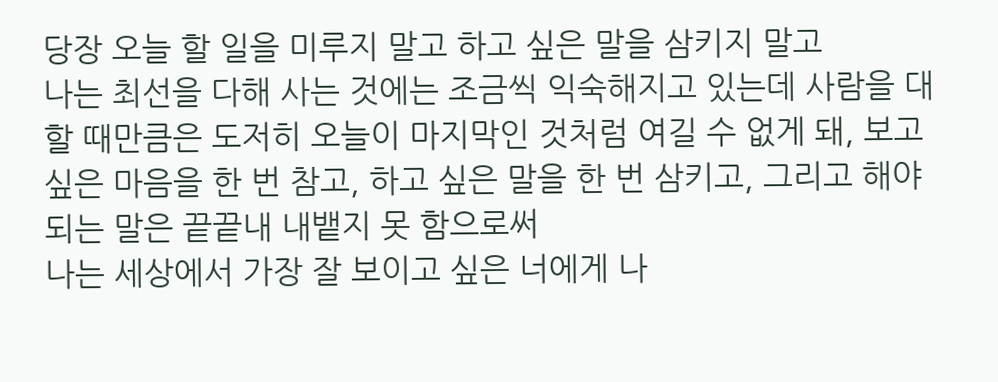당장 오늘 할 일을 미루지 말고 하고 싶은 말을 삼키지 말고
나는 최선을 다해 사는 것에는 조금씩 익숙해지고 있는데 사람을 대할 때만큼은 도저히 오늘이 마지막인 것처럼 여길 수 없게 돼, 보고 싶은 마음을 한 번 참고, 하고 싶은 말을 한 번 삼키고, 그리고 해야 되는 말은 끝끝내 내뱉지 못 함으로써
나는 세상에서 가장 잘 보이고 싶은 너에게 나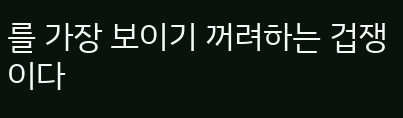를 가장 보이기 꺼려하는 겁쟁이다